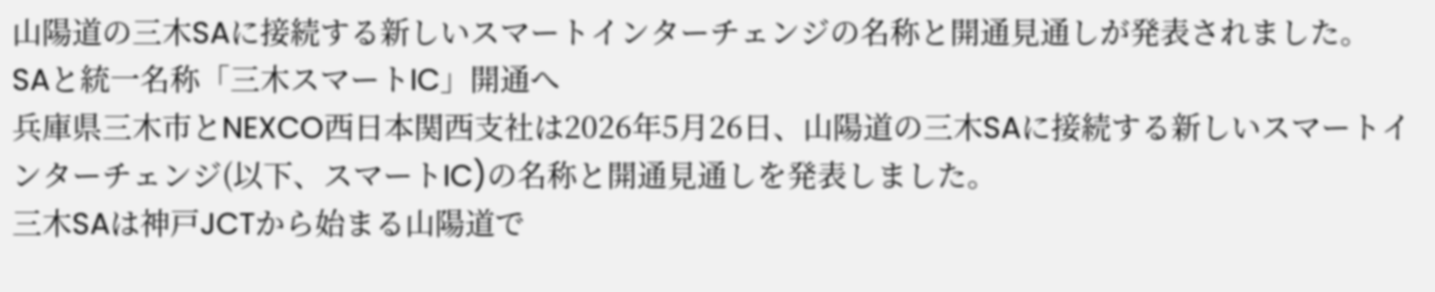山陽道の三木SAに接続する新しいスマートインターチェンジの名称と開通見通しが発表されました。
SAと統一名称「三木スマートIC」開通へ
兵庫県三木市とNEXCO西日本関西支社は2026年5月26日、山陽道の三木SAに接続する新しいスマートインターチェンジ(以下、スマートIC)の名称と開通見通しを発表しました。
三木SAは神戸JCTから始まる山陽道で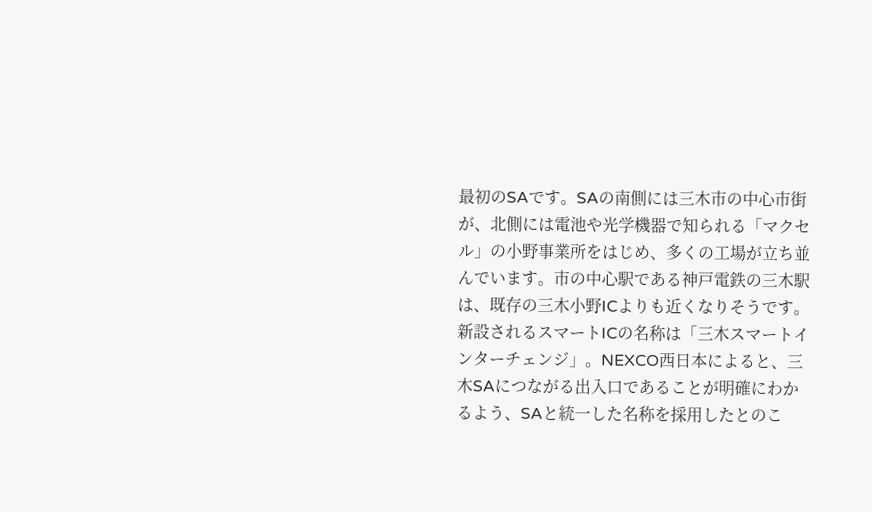最初のSAです。SAの南側には三木市の中心市街が、北側には電池や光学機器で知られる「マクセル」の小野事業所をはじめ、多くの工場が立ち並んでいます。市の中心駅である神戸電鉄の三木駅は、既存の三木小野ICよりも近くなりそうです。
新設されるスマートICの名称は「三木スマートインターチェンジ」。NEXCO西日本によると、三木SAにつながる出入口であることが明確にわかるよう、SAと統一した名称を採用したとのこ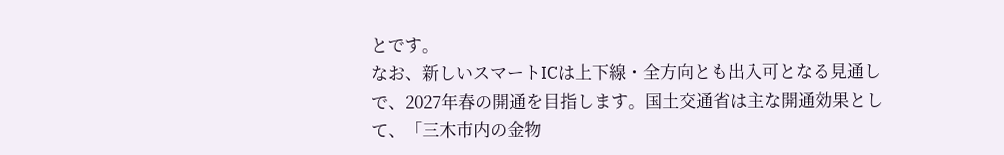とです。
なお、新しいスマートICは上下線・全方向とも出入可となる見通しで、2027年春の開通を目指します。国土交通省は主な開通効果として、「三木市内の金物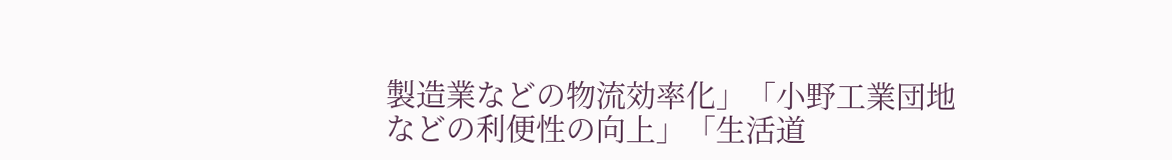製造業などの物流効率化」「小野工業団地などの利便性の向上」「生活道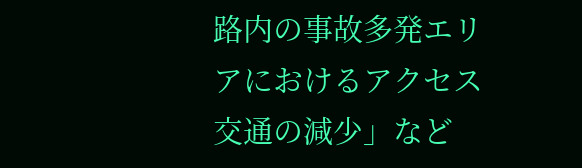路内の事故多発エリアにおけるアクセス交通の減少」など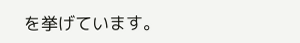を挙げています。